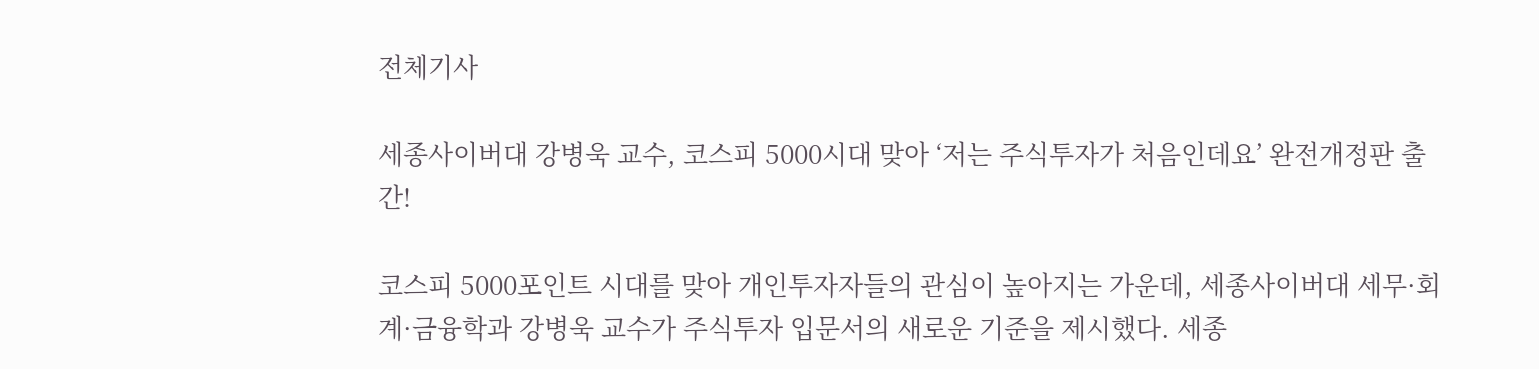전체기사

세종사이버대 강병욱 교수, 코스피 5000시대 맞아 ‘저는 주식투자가 처음인데요’ 완전개정판 출간!

코스피 5000포인트 시대를 맞아 개인투자자들의 관심이 높아지는 가운데, 세종사이버대 세무·회계·금융학과 강병욱 교수가 주식투자 입문서의 새로운 기준을 제시했다. 세종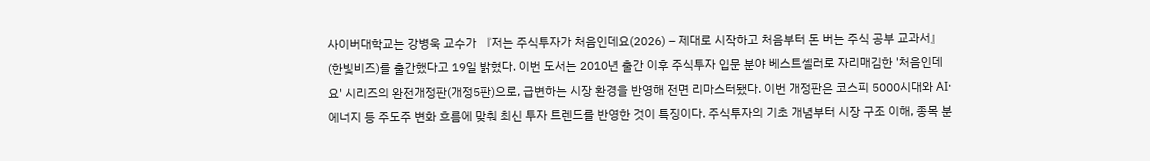사이버대학교는 강병욱 교수가 『저는 주식투자가 처음인데요(2026) – 제대로 시작하고 처음부터 돈 버는 주식 공부 교과서』(한빛비즈)를 출간했다고 19일 밝혔다. 이번 도서는 2010년 출간 이후 주식투자 입문 분야 베스트셀러로 자리매김한 '처음인데요' 시리즈의 완전개정판(개정5판)으로, 급변하는 시장 환경을 반영해 전면 리마스터됐다. 이번 개정판은 코스피 5000시대와 AI·에너지 등 주도주 변화 흐름에 맞춰 최신 투자 트렌드를 반영한 것이 특징이다. 주식투자의 기초 개념부터 시장 구조 이해, 종목 분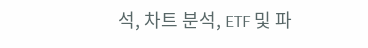석, 차트 분석, ETF 및 파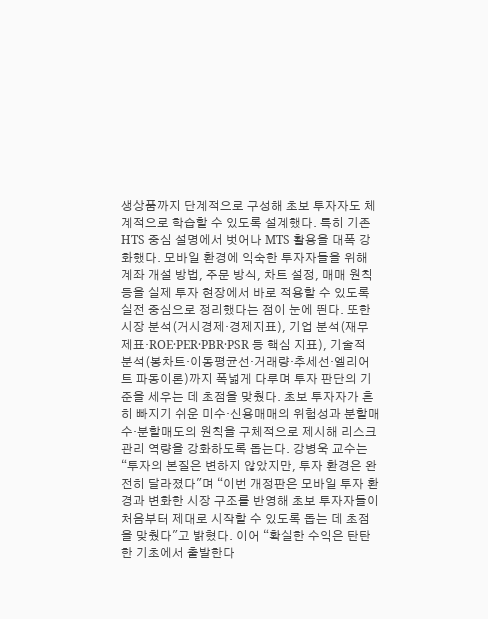생상품까지 단계적으로 구성해 초보 투자자도 체계적으로 학습할 수 있도록 설계했다. 특히 기존 HTS 중심 설명에서 벗어나 MTS 활용을 대폭 강화했다. 모바일 환경에 익숙한 투자자들을 위해 계좌 개설 방법, 주문 방식, 차트 설정, 매매 원칙 등을 실제 투자 현장에서 바로 적용할 수 있도록 실전 중심으로 정리했다는 점이 눈에 띈다. 또한 시장 분석(거시경제·경제지표), 기업 분석(재무제표·ROE·PER·PBR·PSR 등 핵심 지표), 기술적 분석(봉차트·이동평균선·거래량·추세선·엘리어트 파동이론)까지 폭넓게 다루며 투자 판단의 기준을 세우는 데 초점을 맞췄다. 초보 투자자가 흔히 빠지기 쉬운 미수·신용매매의 위험성과 분할매수·분할매도의 원칙을 구체적으로 제시해 리스크 관리 역량을 강화하도록 돕는다. 강병욱 교수는 “투자의 본질은 변하지 않았지만, 투자 환경은 완전히 달라졌다"며 “이번 개정판은 모바일 투자 환경과 변화한 시장 구조를 반영해 초보 투자자들이 처음부터 제대로 시작할 수 있도록 돕는 데 초점을 맞췄다"고 밝혔다. 이어 “확실한 수익은 탄탄한 기초에서 출발한다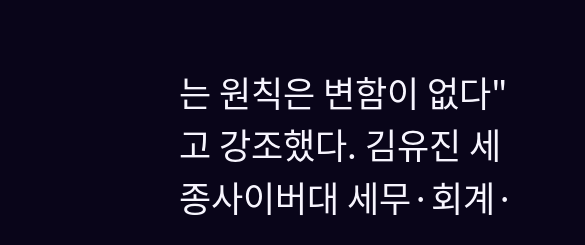는 원칙은 변함이 없다"고 강조했다. 김유진 세종사이버대 세무·회계·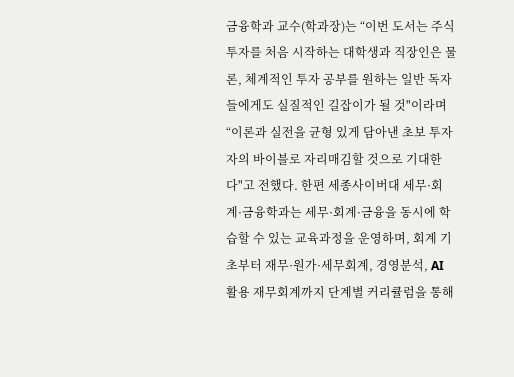금융학과 교수(학과장)는 “이번 도서는 주식투자를 처음 시작하는 대학생과 직장인은 물론, 체계적인 투자 공부를 원하는 일반 독자들에게도 실질적인 길잡이가 될 것"이라며 “이론과 실전을 균형 있게 담아낸 초보 투자자의 바이블로 자리매김할 것으로 기대한다"고 전했다. 한편 세종사이버대 세무·회계·금융학과는 세무·회계·금융을 동시에 학습할 수 있는 교육과정을 운영하며, 회계 기초부터 재무·원가·세무회계, 경영분석, AI 활용 재무회계까지 단계별 커리큘럼을 통해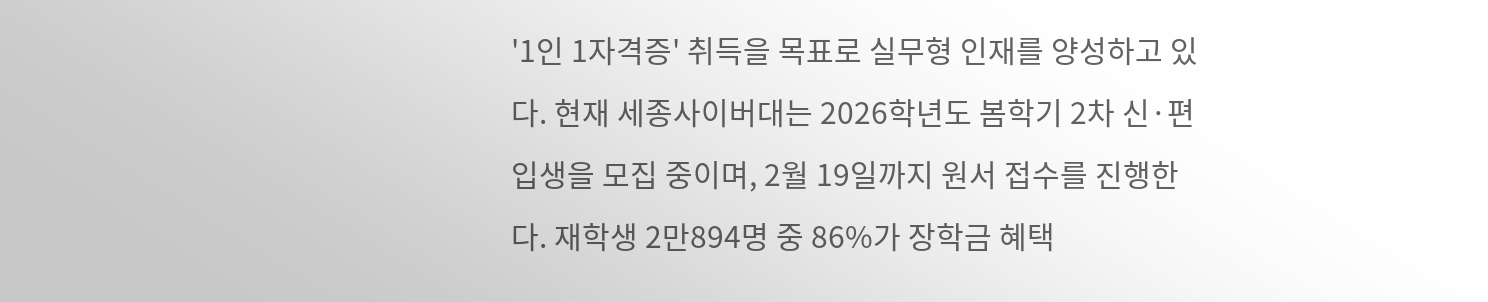'1인 1자격증' 취득을 목표로 실무형 인재를 양성하고 있다. 현재 세종사이버대는 2026학년도 봄학기 2차 신·편입생을 모집 중이며, 2월 19일까지 원서 접수를 진행한다. 재학생 2만894명 중 86%가 장학금 혜택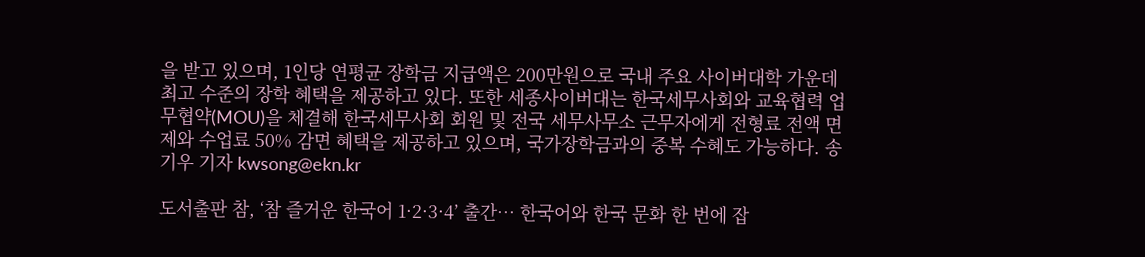을 받고 있으며, 1인당 연평균 장학금 지급액은 200만원으로 국내 주요 사이버대학 가운데 최고 수준의 장학 혜택을 제공하고 있다. 또한 세종사이버대는 한국세무사회와 교육협력 업무협약(MOU)을 체결해 한국세무사회 회원 및 전국 세무사무소 근무자에게 전형료 전액 면제와 수업료 50% 감면 혜택을 제공하고 있으며, 국가장학금과의 중복 수혜도 가능하다. 송기우 기자 kwsong@ekn.kr

도서출판 참, ‘참 즐거운 한국어 1·2·3·4’ 출간… 한국어와 한국 문화 한 번에 잡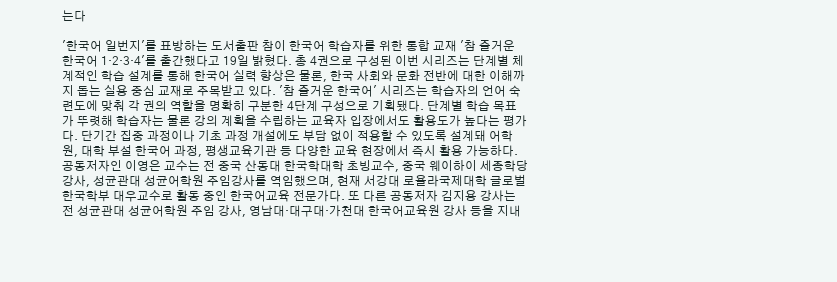는다

'한국어 일번지'를 표방하는 도서출판 참이 한국어 학습자를 위한 통합 교재 '참 즐거운 한국어 1·2·3·4'를 출간했다고 19일 밝혔다. 총 4권으로 구성된 이번 시리즈는 단계별 체계적인 학습 설계를 통해 한국어 실력 향상은 물론, 한국 사회와 문화 전반에 대한 이해까지 돕는 실용 중심 교재로 주목받고 있다. '참 즐거운 한국어' 시리즈는 학습자의 언어 숙련도에 맞춰 각 권의 역할을 명확히 구분한 4단계 구성으로 기획됐다. 단계별 학습 목표가 뚜렷해 학습자는 물론 강의 계획을 수립하는 교육자 입장에서도 활용도가 높다는 평가다. 단기간 집중 과정이나 기초 과정 개설에도 부담 없이 적용할 수 있도록 설계돼 어학원, 대학 부설 한국어 과정, 평생교육기관 등 다양한 교육 현장에서 즉시 활용 가능하다. 공동저자인 이영은 교수는 전 중국 산동대 한국학대학 초빙교수, 중국 웨이하이 세종학당 강사, 성균관대 성균어학원 주임강사를 역임했으며, 현재 서강대 로욜라국제대학 글로벌한국학부 대우교수로 활동 중인 한국어교육 전문가다. 또 다른 공동저자 김지용 강사는 전 성균관대 성균어학원 주임 강사, 영남대·대구대·가천대 한국어교육원 강사 등을 지내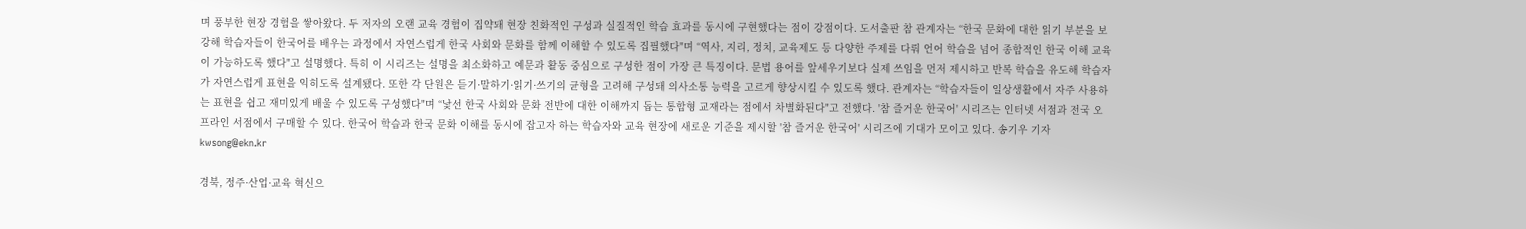며 풍부한 현장 경험을 쌓아왔다. 두 저자의 오랜 교육 경험이 집약돼 현장 친화적인 구성과 실질적인 학습 효과를 동시에 구현했다는 점이 강점이다. 도서출판 참 관계자는 “한국 문화에 대한 읽기 부분을 보강해 학습자들이 한국어를 배우는 과정에서 자연스럽게 한국 사회와 문화를 함께 이해할 수 있도록 집필했다"며 “역사, 지리, 정치, 교육제도 등 다양한 주제를 다뤄 언어 학습을 넘어 종합적인 한국 이해 교육이 가능하도록 했다"고 설명했다. 특히 이 시리즈는 설명을 최소화하고 예문과 활동 중심으로 구성한 점이 가장 큰 특징이다. 문법 용어를 앞세우기보다 실제 쓰임을 먼저 제시하고 반복 학습을 유도해 학습자가 자연스럽게 표현을 익히도록 설계됐다. 또한 각 단원은 듣기·말하기·읽기·쓰기의 균형을 고려해 구성돼 의사소통 능력을 고르게 향상시킬 수 있도록 했다. 관계자는 “학습자들이 일상생활에서 자주 사용하는 표현을 쉽고 재미있게 배울 수 있도록 구성했다"며 “낯선 한국 사회와 문화 전반에 대한 이해까지 돕는 통합형 교재라는 점에서 차별화된다"고 전했다. '참 즐거운 한국어' 시리즈는 인터넷 서점과 전국 오프라인 서점에서 구매할 수 있다. 한국어 학습과 한국 문화 이해를 동시에 잡고자 하는 학습자와 교육 현장에 새로운 기준을 제시할 '참 즐거운 한국어' 시리즈에 기대가 모이고 있다. 송기우 기자 kwsong@ekn.kr

경북, 정주·산업·교육 혁신으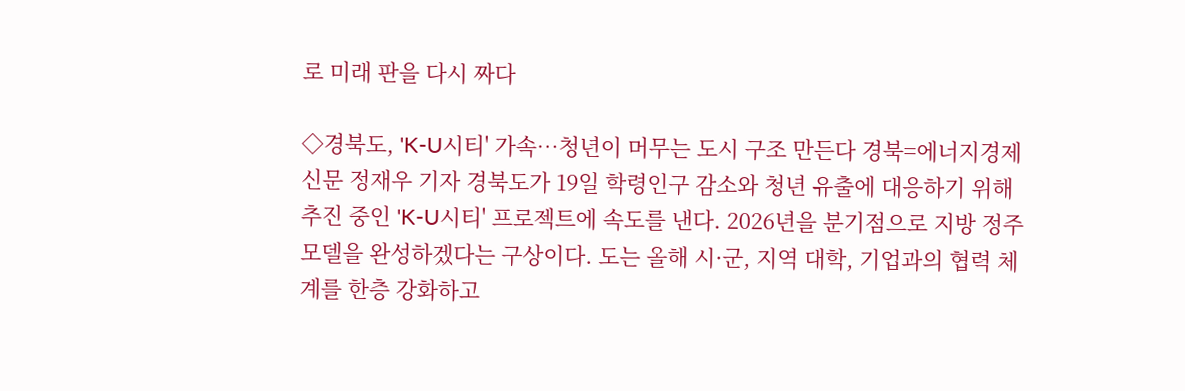로 미래 판을 다시 짜다

◇경북도, 'K-U시티' 가속…청년이 머무는 도시 구조 만든다 경북=에너지경제신문 정재우 기자 경북도가 19일 학령인구 감소와 청년 유출에 대응하기 위해 추진 중인 'K-U시티' 프로젝트에 속도를 낸다. 2026년을 분기점으로 지방 정주 모델을 완성하겠다는 구상이다. 도는 올해 시·군, 지역 대학, 기업과의 협력 체계를 한층 강화하고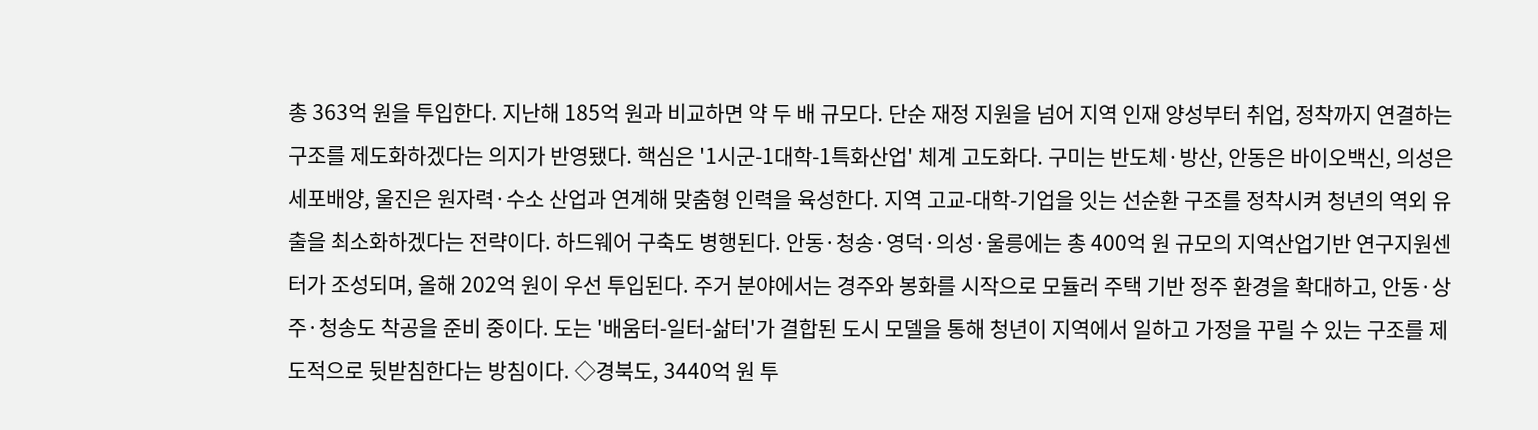총 363억 원을 투입한다. 지난해 185억 원과 비교하면 약 두 배 규모다. 단순 재정 지원을 넘어 지역 인재 양성부터 취업, 정착까지 연결하는 구조를 제도화하겠다는 의지가 반영됐다. 핵심은 '1시군-1대학-1특화산업' 체계 고도화다. 구미는 반도체·방산, 안동은 바이오백신, 의성은 세포배양, 울진은 원자력·수소 산업과 연계해 맞춤형 인력을 육성한다. 지역 고교-대학-기업을 잇는 선순환 구조를 정착시켜 청년의 역외 유출을 최소화하겠다는 전략이다. 하드웨어 구축도 병행된다. 안동·청송·영덕·의성·울릉에는 총 400억 원 규모의 지역산업기반 연구지원센터가 조성되며, 올해 202억 원이 우선 투입된다. 주거 분야에서는 경주와 봉화를 시작으로 모듈러 주택 기반 정주 환경을 확대하고, 안동·상주·청송도 착공을 준비 중이다. 도는 '배움터-일터-삶터'가 결합된 도시 모델을 통해 청년이 지역에서 일하고 가정을 꾸릴 수 있는 구조를 제도적으로 뒷받침한다는 방침이다. ◇경북도, 3440억 원 투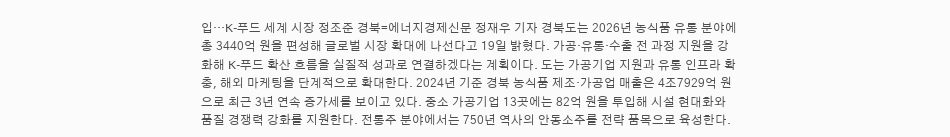입…K-푸드 세계 시장 정조준 경북=에너지경제신문 정재우 기자 경북도는 2026년 농식품 유통 분야에 총 3440억 원을 편성해 글로벌 시장 확대에 나선다고 19일 밝혔다. 가공·유통·수출 전 과정 지원을 강화해 K-푸드 확산 흐름을 실질적 성과로 연결하겠다는 계획이다. 도는 가공기업 지원과 유통 인프라 확충, 해외 마케팅을 단계적으로 확대한다. 2024년 기준 경북 농식품 제조·가공업 매출은 4조7929억 원으로 최근 3년 연속 증가세를 보이고 있다. 중소 가공기업 13곳에는 82억 원을 투입해 시설 현대화와 품질 경쟁력 강화를 지원한다. 전통주 분야에서는 750년 역사의 안동소주를 전략 품목으로 육성한다.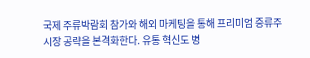국제 주류박람회 참가와 해외 마케팅을 통해 프리미엄 증류주 시장 공략을 본격화한다. 유통 혁신도 병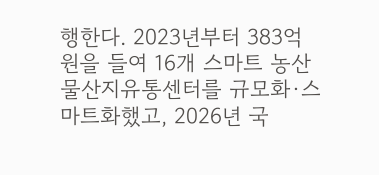행한다. 2023년부터 383억 원을 들여 16개 스마트 농산물산지유통센터를 규모화·스마트화했고, 2026년 국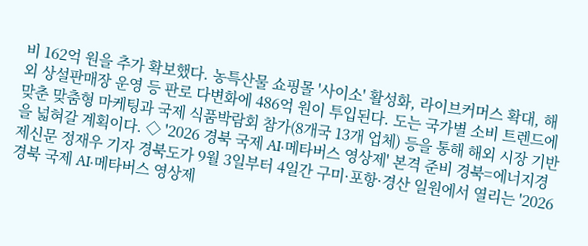비 162억 원을 추가 확보했다. 농특산물 쇼핑몰 '사이소' 활성화, 라이브커머스 확대, 해외 상설판매장 운영 등 판로 다변화에 486억 원이 투입된다. 도는 국가별 소비 트렌드에 맞춘 맞춤형 마케팅과 국제 식품박람회 참가(8개국 13개 업체) 등을 통해 해외 시장 기반을 넓혀갈 계획이다. ◇ '2026 경북 국제 AI·메타버스 영상제' 본격 준비 경북=에너지경제신문 정재우 기자 경북도가 9월 3일부터 4일간 구미·포항·경산 일원에서 열리는 '2026 경북 국제 AI·메타버스 영상제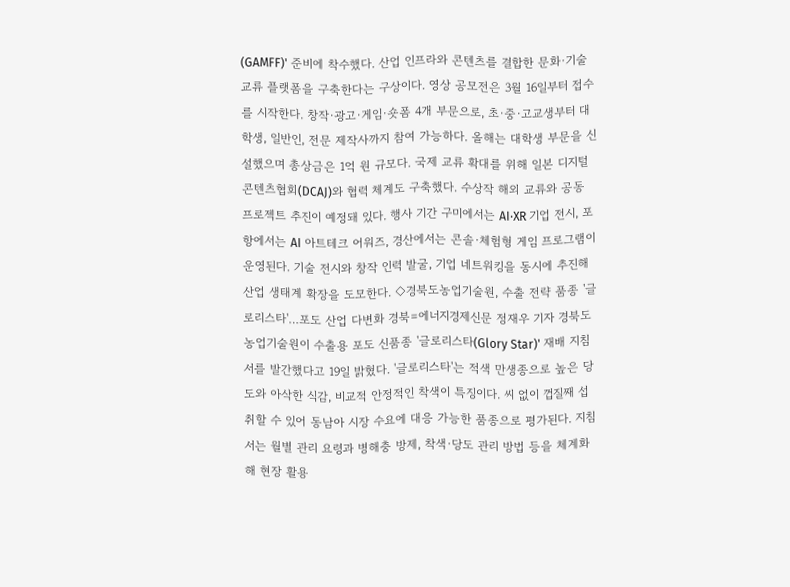(GAMFF)' 준비에 착수했다. 산업 인프라와 콘텐츠를 결합한 문화·기술 교류 플랫폼을 구축한다는 구상이다. 영상 공모전은 3월 16일부터 접수를 시작한다. 창작·광고·게임·숏폼 4개 부문으로, 초·중·고교생부터 대학생, 일반인, 전문 제작사까지 참여 가능하다. 올해는 대학생 부문을 신설했으며 총상금은 1억 원 규모다. 국제 교류 확대를 위해 일본 디지털콘텐츠협회(DCAJ)와 협력 체계도 구축했다. 수상작 해외 교류와 공동 프로젝트 추진이 예정돼 있다. 행사 기간 구미에서는 AI·XR 기업 전시, 포항에서는 AI 아트테크 어워즈, 경산에서는 콘솔·체험형 게임 프로그램이 운영된다. 기술 전시와 창작 인력 발굴, 기업 네트워킹을 동시에 추진해 산업 생태계 확장을 도모한다. ◇경북도농업기술원, 수출 전략 품종 '글로리스타'…포도 산업 다변화 경북=에너지경제신문 정재우 기자 경북도농업기술원이 수출용 포도 신품종 '글로리스타(Glory Star)' 재배 지침서를 발간했다고 19일 밝혔다. '글로리스타'는 적색 만생종으로 높은 당도와 아삭한 식감, 비교적 안정적인 착색이 특징이다. 씨 없이 껍질째 섭취할 수 있어 동남아 시장 수요에 대응 가능한 품종으로 평가된다. 지침서는 월별 관리 요령과 병해충 방제, 착색·당도 관리 방법 등을 체계화해 현장 활용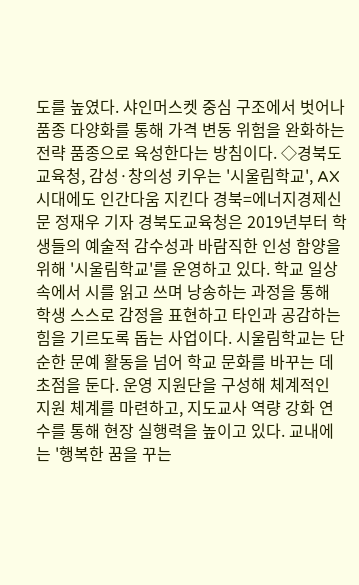도를 높였다. 샤인머스켓 중심 구조에서 벗어나 품종 다양화를 통해 가격 변동 위험을 완화하는 전략 품종으로 육성한다는 방침이다. ◇경북도교육청, 감성·창의성 키우는 '시울림학교', AX 시대에도 인간다움 지킨다 경북=에너지경제신문 정재우 기자 경북도교육청은 2019년부터 학생들의 예술적 감수성과 바람직한 인성 함양을 위해 '시울림학교'를 운영하고 있다. 학교 일상 속에서 시를 읽고 쓰며 낭송하는 과정을 통해 학생 스스로 감정을 표현하고 타인과 공감하는 힘을 기르도록 돕는 사업이다. 시울림학교는 단순한 문예 활동을 넘어 학교 문화를 바꾸는 데 초점을 둔다. 운영 지원단을 구성해 체계적인 지원 체계를 마련하고, 지도교사 역량 강화 연수를 통해 현장 실행력을 높이고 있다. 교내에는 '행복한 꿈을 꾸는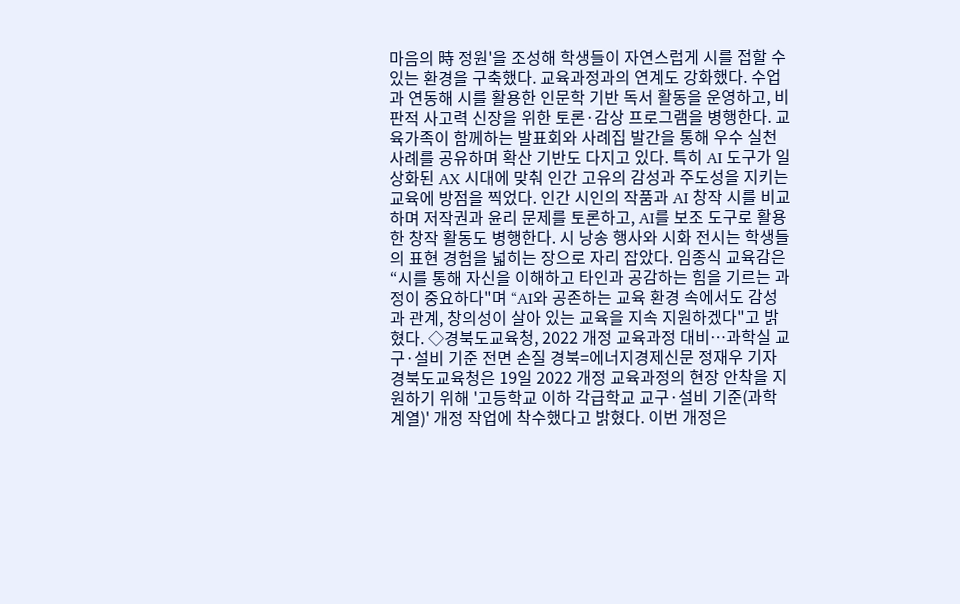마음의 時 정원'을 조성해 학생들이 자연스럽게 시를 접할 수 있는 환경을 구축했다. 교육과정과의 연계도 강화했다. 수업과 연동해 시를 활용한 인문학 기반 독서 활동을 운영하고, 비판적 사고력 신장을 위한 토론·감상 프로그램을 병행한다. 교육가족이 함께하는 발표회와 사례집 발간을 통해 우수 실천 사례를 공유하며 확산 기반도 다지고 있다. 특히 AI 도구가 일상화된 AX 시대에 맞춰 인간 고유의 감성과 주도성을 지키는 교육에 방점을 찍었다. 인간 시인의 작품과 AI 창작 시를 비교하며 저작권과 윤리 문제를 토론하고, AI를 보조 도구로 활용한 창작 활동도 병행한다. 시 낭송 행사와 시화 전시는 학생들의 표현 경험을 넓히는 장으로 자리 잡았다. 임종식 교육감은 “시를 통해 자신을 이해하고 타인과 공감하는 힘을 기르는 과정이 중요하다"며 “AI와 공존하는 교육 환경 속에서도 감성과 관계, 창의성이 살아 있는 교육을 지속 지원하겠다"고 밝혔다. ◇경북도교육청, 2022 개정 교육과정 대비…과학실 교구·설비 기준 전면 손질 경북=에너지경제신문 정재우 기자 경북도교육청은 19일 2022 개정 교육과정의 현장 안착을 지원하기 위해 '고등학교 이하 각급학교 교구·설비 기준(과학 계열)' 개정 작업에 착수했다고 밝혔다. 이번 개정은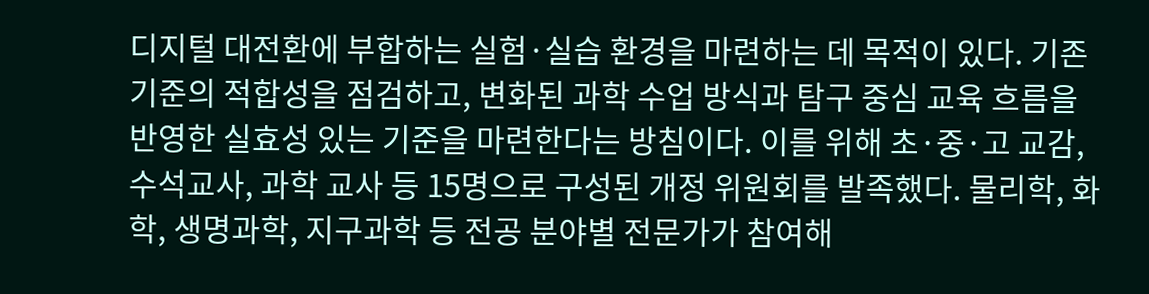디지털 대전환에 부합하는 실험·실습 환경을 마련하는 데 목적이 있다. 기존 기준의 적합성을 점검하고, 변화된 과학 수업 방식과 탐구 중심 교육 흐름을 반영한 실효성 있는 기준을 마련한다는 방침이다. 이를 위해 초·중·고 교감, 수석교사, 과학 교사 등 15명으로 구성된 개정 위원회를 발족했다. 물리학, 화학, 생명과학, 지구과학 등 전공 분야별 전문가가 참여해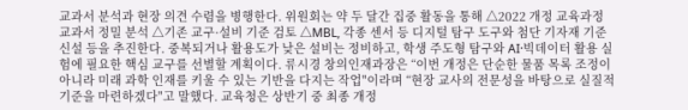교과서 분석과 현장 의견 수렴을 병행한다. 위원회는 약 두 달간 집중 활동을 통해 △2022 개정 교육과정 교과서 정밀 분석 △기존 교구·설비 기준 검토 △MBL, 각종 센서 등 디지털 탐구 도구와 첨단 기자재 기준 신설 등을 추진한다. 중복되거나 활용도가 낮은 설비는 정비하고, 학생 주도형 탐구와 AI·빅데이터 활용 실험에 필요한 핵심 교구를 선별할 계획이다. 류시경 창의인재과장은 “이번 개정은 단순한 물품 목록 조정이 아니라 미래 과학 인재를 키울 수 있는 기반을 다지는 작업"이라며 “현장 교사의 전문성을 바탕으로 실질적 기준을 마련하겠다"고 말했다. 교육청은 상반기 중 최종 개정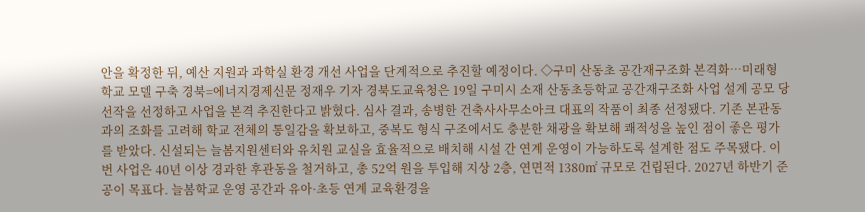안을 확정한 뒤, 예산 지원과 과학실 환경 개선 사업을 단계적으로 추진할 예정이다. ◇구미 산동초 공간재구조화 본격화…미래형 학교 모델 구축 경북=에너지경제신문 정재우 기자 경북도교육청은 19일 구미시 소재 산동초등학교 공간재구조화 사업 설계 공모 당선작을 선정하고 사업을 본격 추진한다고 밝혔다. 심사 결과, 송병한 건축사사무소아크 대표의 작품이 최종 선정됐다. 기존 본관동과의 조화를 고려해 학교 전체의 통일감을 확보하고, 중복도 형식 구조에서도 충분한 채광을 확보해 쾌적성을 높인 점이 좋은 평가를 받았다. 신설되는 늘봄지원센터와 유치원 교실을 효율적으로 배치해 시설 간 연계 운영이 가능하도록 설계한 점도 주목됐다. 이번 사업은 40년 이상 경과한 후관동을 철거하고, 총 52억 원을 투입해 지상 2층, 연면적 1380㎡ 규모로 건립된다. 2027년 하반기 준공이 목표다. 늘봄학교 운영 공간과 유아·초등 연계 교육환경을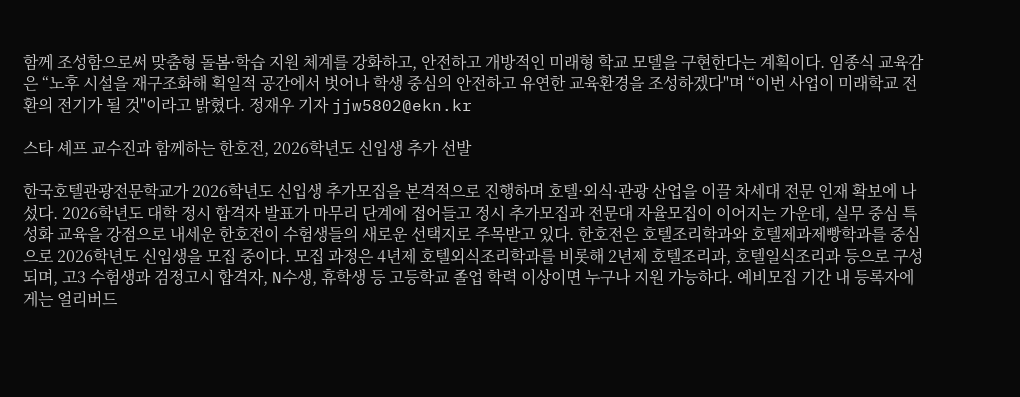함께 조성함으로써 맞춤형 돌봄·학습 지원 체계를 강화하고, 안전하고 개방적인 미래형 학교 모델을 구현한다는 계획이다. 임종식 교육감은 “노후 시설을 재구조화해 획일적 공간에서 벗어나 학생 중심의 안전하고 유연한 교육환경을 조성하겠다"며 “이번 사업이 미래학교 전환의 전기가 될 것"이라고 밝혔다. 정재우 기자 jjw5802@ekn.kr

스타 셰프 교수진과 함께하는 한호전, 2026학년도 신입생 추가 선발

한국호텔관광전문학교가 2026학년도 신입생 추가모집을 본격적으로 진행하며 호텔·외식·관광 산업을 이끌 차세대 전문 인재 확보에 나섰다. 2026학년도 대학 정시 합격자 발표가 마무리 단계에 접어들고 정시 추가모집과 전문대 자율모집이 이어지는 가운데, 실무 중심 특성화 교육을 강점으로 내세운 한호전이 수험생들의 새로운 선택지로 주목받고 있다. 한호전은 호텔조리학과와 호텔제과제빵학과를 중심으로 2026학년도 신입생을 모집 중이다. 모집 과정은 4년제 호텔외식조리학과를 비롯해 2년제 호텔조리과, 호텔일식조리과 등으로 구성되며, 고3 수험생과 검정고시 합격자, N수생, 휴학생 등 고등학교 졸업 학력 이상이면 누구나 지원 가능하다. 예비모집 기간 내 등록자에게는 얼리버드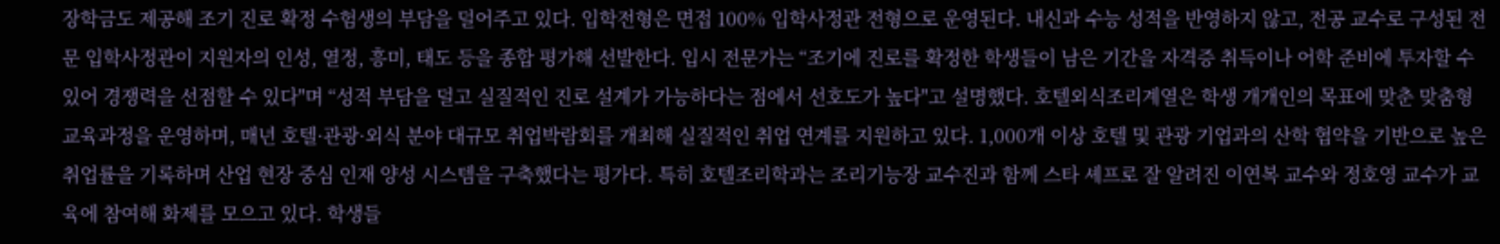장학금도 제공해 조기 진로 확정 수험생의 부담을 덜어주고 있다. 입학전형은 면접 100% 입학사정관 전형으로 운영된다. 내신과 수능 성적을 반영하지 않고, 전공 교수로 구성된 전문 입학사정관이 지원자의 인성, 열정, 흥미, 태도 등을 종합 평가해 선발한다. 입시 전문가는 “조기에 진로를 확정한 학생들이 남은 기간을 자격증 취득이나 어학 준비에 투자할 수 있어 경쟁력을 선점할 수 있다"며 “성적 부담을 덜고 실질적인 진로 설계가 가능하다는 점에서 선호도가 높다"고 설명했다. 호텔외식조리계열은 학생 개개인의 목표에 맞춘 맞춤형 교육과정을 운영하며, 매년 호텔·관광·외식 분야 대규모 취업박람회를 개최해 실질적인 취업 연계를 지원하고 있다. 1,000개 이상 호텔 및 관광 기업과의 산학 협약을 기반으로 높은 취업률을 기록하며 산업 현장 중심 인재 양성 시스템을 구축했다는 평가다. 특히 호텔조리학과는 조리기능장 교수진과 함께 스타 셰프로 잘 알려진 이연복 교수와 정호영 교수가 교육에 참여해 화제를 모으고 있다. 학생들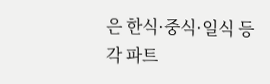은 한식·중식·일식 등 각 파트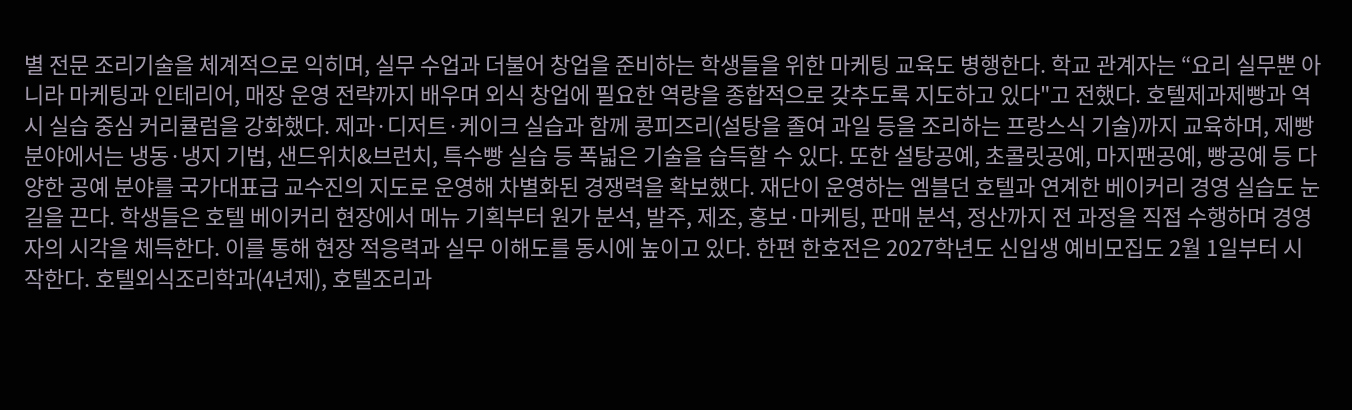별 전문 조리기술을 체계적으로 익히며, 실무 수업과 더불어 창업을 준비하는 학생들을 위한 마케팅 교육도 병행한다. 학교 관계자는 “요리 실무뿐 아니라 마케팅과 인테리어, 매장 운영 전략까지 배우며 외식 창업에 필요한 역량을 종합적으로 갖추도록 지도하고 있다"고 전했다. 호텔제과제빵과 역시 실습 중심 커리큘럼을 강화했다. 제과·디저트·케이크 실습과 함께 콩피즈리(설탕을 졸여 과일 등을 조리하는 프랑스식 기술)까지 교육하며, 제빵 분야에서는 냉동·냉지 기법, 샌드위치&브런치, 특수빵 실습 등 폭넓은 기술을 습득할 수 있다. 또한 설탕공예, 초콜릿공예, 마지팬공예, 빵공예 등 다양한 공예 분야를 국가대표급 교수진의 지도로 운영해 차별화된 경쟁력을 확보했다. 재단이 운영하는 엠블던 호텔과 연계한 베이커리 경영 실습도 눈길을 끈다. 학생들은 호텔 베이커리 현장에서 메뉴 기획부터 원가 분석, 발주, 제조, 홍보·마케팅, 판매 분석, 정산까지 전 과정을 직접 수행하며 경영자의 시각을 체득한다. 이를 통해 현장 적응력과 실무 이해도를 동시에 높이고 있다. 한편 한호전은 2027학년도 신입생 예비모집도 2월 1일부터 시작한다. 호텔외식조리학과(4년제), 호텔조리과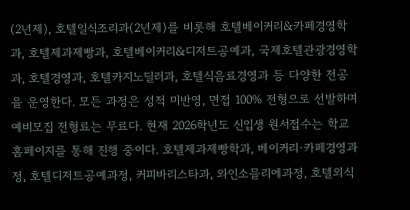(2년제), 호텔일식조리과(2년제)를 비롯해 호텔베이커리&카페경영학과, 호텔제과제빵과, 호텔베이커리&디저트공예과, 국제호텔관광경영학과, 호텔경영과, 호텔카지노딜러과, 호텔식음료경영과 등 다양한 전공을 운영한다. 모든 과정은 성적 미반영, 면접 100% 전형으로 선발하며 예비모집 전형료는 무료다. 현재 2026학년도 신입생 원서접수는 학교 홈페이지를 통해 진행 중이다. 호텔제과제빵학과, 베이커리·카페경영과정, 호텔디저트공예과정, 커피바리스타과, 와인소믈리에과정, 호텔외식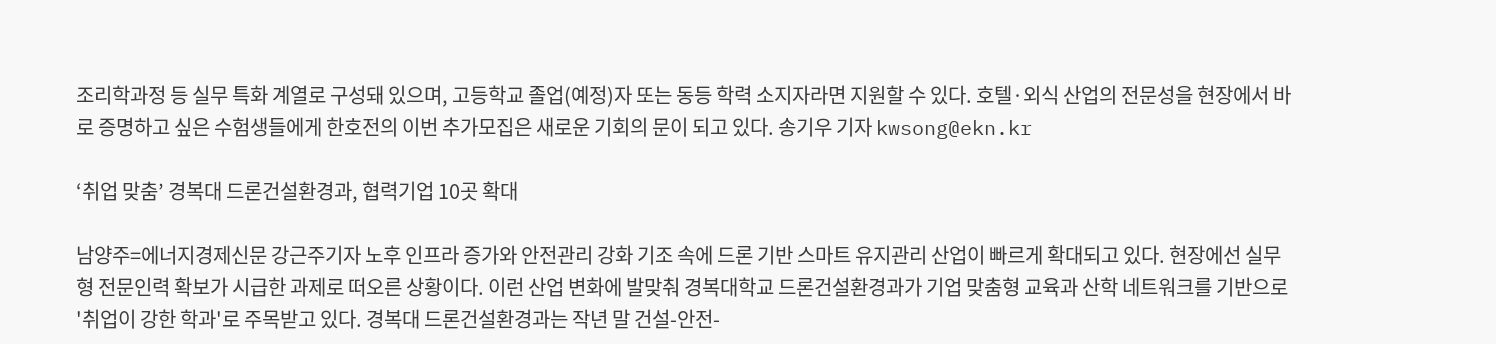조리학과정 등 실무 특화 계열로 구성돼 있으며, 고등학교 졸업(예정)자 또는 동등 학력 소지자라면 지원할 수 있다. 호텔·외식 산업의 전문성을 현장에서 바로 증명하고 싶은 수험생들에게 한호전의 이번 추가모집은 새로운 기회의 문이 되고 있다. 송기우 기자 kwsong@ekn.kr

‘취업 맞춤’ 경복대 드론건설환경과, 협력기업 10곳 확대

남양주=에너지경제신문 강근주기자 노후 인프라 증가와 안전관리 강화 기조 속에 드론 기반 스마트 유지관리 산업이 빠르게 확대되고 있다. 현장에선 실무형 전문인력 확보가 시급한 과제로 떠오른 상황이다. 이런 산업 변화에 발맞춰 경복대학교 드론건설환경과가 기업 맞춤형 교육과 산학 네트워크를 기반으로 '취업이 강한 학과'로 주목받고 있다. 경복대 드론건설환경과는 작년 말 건설-안전-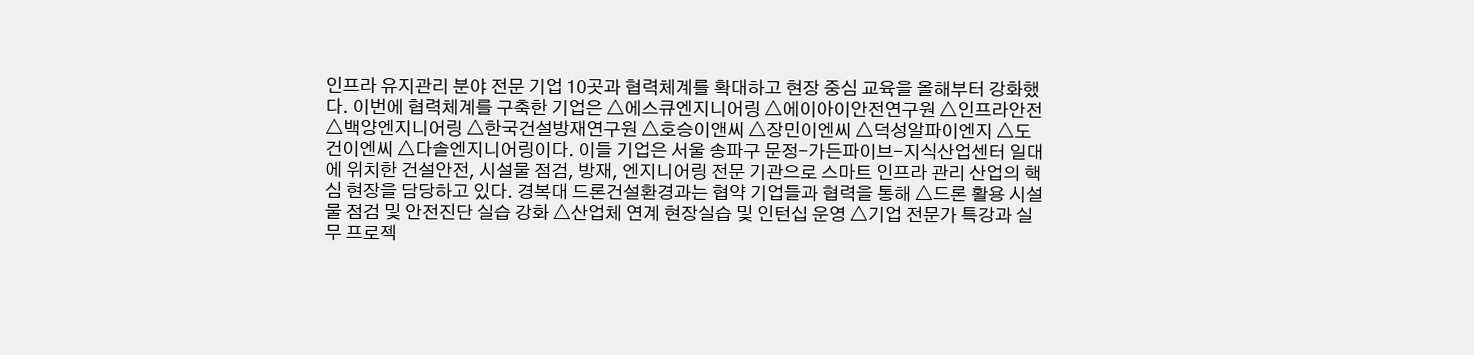인프라 유지관리 분야 전문 기업 10곳과 협력체계를 확대하고 현장 중심 교육을 올해부터 강화했다. 이번에 협력체계를 구축한 기업은 △에스큐엔지니어링 △에이아이안전연구원 △인프라안전 △백양엔지니어링 △한국건설방재연구원 △호승이앤씨 △장민이엔씨 △덕성알파이엔지 △도건이엔씨 △다솔엔지니어링이다. 이들 기업은 서울 송파구 문정-가든파이브-지식산업센터 일대에 위치한 건설안전, 시설물 점검, 방재, 엔지니어링 전문 기관으로 스마트 인프라 관리 산업의 핵심 현장을 담당하고 있다. 경복대 드론건설환경과는 협약 기업들과 협력을 통해 △드론 활용 시설물 점검 및 안전진단 실습 강화 △산업체 연계 현장실습 및 인턴십 운영 △기업 전문가 특강과 실무 프로젝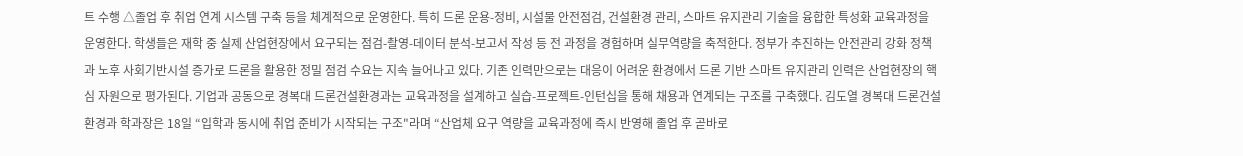트 수행 △졸업 후 취업 연계 시스템 구축 등을 체계적으로 운영한다. 특히 드론 운용-정비, 시설물 안전점검, 건설환경 관리, 스마트 유지관리 기술을 융합한 특성화 교육과정을 운영한다. 학생들은 재학 중 실제 산업현장에서 요구되는 점검-촬영-데이터 분석-보고서 작성 등 전 과정을 경험하며 실무역량을 축적한다. 정부가 추진하는 안전관리 강화 정책과 노후 사회기반시설 증가로 드론을 활용한 정밀 점검 수요는 지속 늘어나고 있다. 기존 인력만으로는 대응이 어려운 환경에서 드론 기반 스마트 유지관리 인력은 산업현장의 핵심 자원으로 평가된다. 기업과 공동으로 경복대 드론건설환경과는 교육과정을 설계하고 실습-프로젝트-인턴십을 통해 채용과 연계되는 구조를 구축했다. 김도열 경복대 드론건설환경과 학과장은 18일 “입학과 동시에 취업 준비가 시작되는 구조"라며 “산업체 요구 역량을 교육과정에 즉시 반영해 졸업 후 곧바로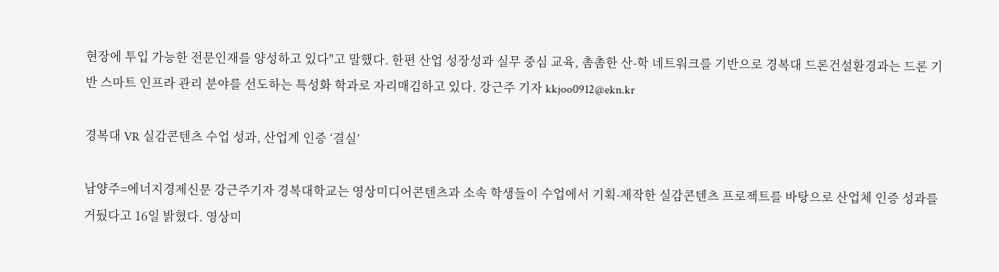현장에 투입 가능한 전문인재를 양성하고 있다"고 말했다. 한편 산업 성장성과 실무 중심 교육, 촘촘한 산-학 네트워크를 기반으로 경복대 드론건설환경과는 드론 기반 스마트 인프라 관리 분야를 선도하는 특성화 학과로 자리매김하고 있다. 강근주 기자 kkjoo0912@ekn.kr

경복대 VR 실감콘텐츠 수업 성과, 산업계 인증 ‘결실’

남양주=에너지경제신문 강근주기자 경복대학교는 영상미디어콘텐츠과 소속 학생들이 수업에서 기획-제작한 실감콘텐츠 프로젝트를 바탕으로 산업체 인증 성과를 거뒀다고 16일 밝혔다. 영상미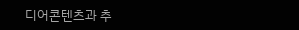디어콘텐츠과 추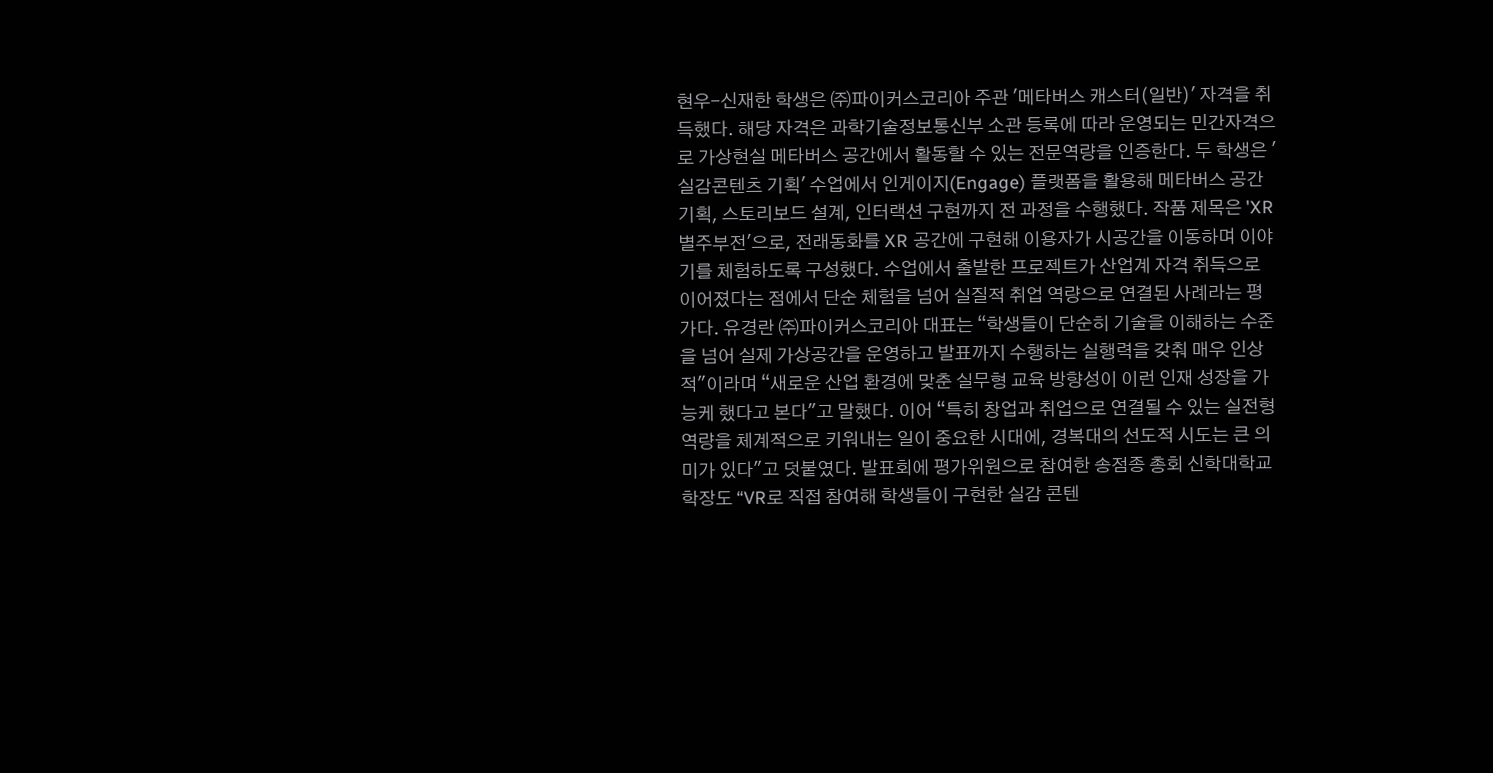현우-신재한 학생은 ㈜파이커스코리아 주관 '메타버스 캐스터(일반)' 자격을 취득했다. 해당 자격은 과학기술정보통신부 소관 등록에 따라 운영되는 민간자격으로 가상현실 메타버스 공간에서 활동할 수 있는 전문역량을 인증한다. 두 학생은 '실감콘텐츠 기획' 수업에서 인게이지(Engage) 플랫폼을 활용해 메타버스 공간 기획, 스토리보드 설계, 인터랙션 구현까지 전 과정을 수행했다. 작품 제목은 'XR 별주부전'으로, 전래동화를 XR 공간에 구현해 이용자가 시공간을 이동하며 이야기를 체험하도록 구성했다. 수업에서 출발한 프로젝트가 산업계 자격 취득으로 이어졌다는 점에서 단순 체험을 넘어 실질적 취업 역량으로 연결된 사례라는 평가다. 유경란 ㈜파이커스코리아 대표는 “학생들이 단순히 기술을 이해하는 수준을 넘어 실제 가상공간을 운영하고 발표까지 수행하는 실행력을 갖춰 매우 인상적"이라며 “새로운 산업 환경에 맞춘 실무형 교육 방향성이 이런 인재 성장을 가능케 했다고 본다"고 말했다. 이어 “특히 창업과 취업으로 연결될 수 있는 실전형 역량을 체계적으로 키워내는 일이 중요한 시대에, 경복대의 선도적 시도는 큰 의미가 있다"고 덧붙였다. 발표회에 평가위원으로 참여한 송점종 총회 신학대학교 학장도 “VR로 직접 참여해 학생들이 구현한 실감 콘텐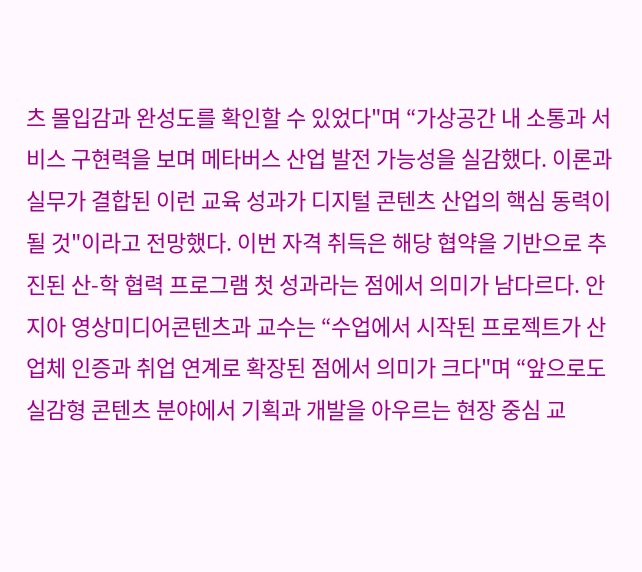츠 몰입감과 완성도를 확인할 수 있었다"며 “가상공간 내 소통과 서비스 구현력을 보며 메타버스 산업 발전 가능성을 실감했다. 이론과 실무가 결합된 이런 교육 성과가 디지털 콘텐츠 산업의 핵심 동력이 될 것"이라고 전망했다. 이번 자격 취득은 해당 협약을 기반으로 추진된 산-학 협력 프로그램 첫 성과라는 점에서 의미가 남다르다. 안지아 영상미디어콘텐츠과 교수는 “수업에서 시작된 프로젝트가 산업체 인증과 취업 연계로 확장된 점에서 의미가 크다"며 “앞으로도 실감형 콘텐츠 분야에서 기획과 개발을 아우르는 현장 중심 교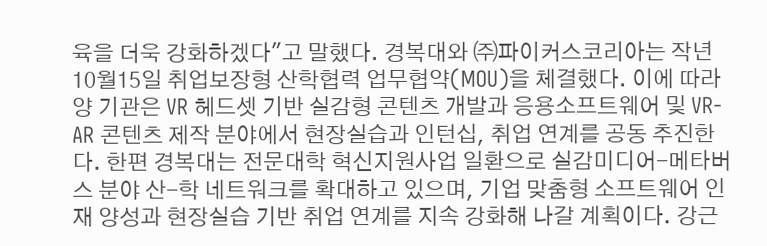육을 더욱 강화하겠다"고 말했다. 경복대와 ㈜파이커스코리아는 작년 10월15일 취업보장형 산학협력 업무협약(MOU)을 체결했다. 이에 따라 양 기관은 VR 헤드셋 기반 실감형 콘텐츠 개발과 응용소프트웨어 및 VR-AR 콘텐츠 제작 분야에서 현장실습과 인턴십, 취업 연계를 공동 추진한다. 한편 경복대는 전문대학 혁신지원사업 일환으로 실감미디어-메타버스 분야 산-학 네트워크를 확대하고 있으며, 기업 맞춤형 소프트웨어 인재 양성과 현장실습 기반 취업 연계를 지속 강화해 나갈 계획이다. 강근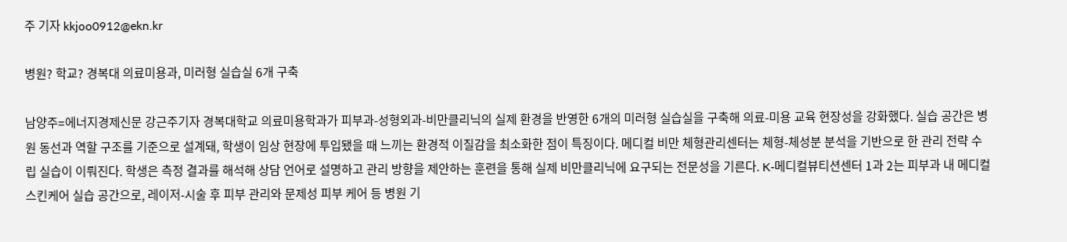주 기자 kkjoo0912@ekn.kr

병원? 학교? 경복대 의료미용과, 미러형 실습실 6개 구축

남양주=에너지경제신문 강근주기자 경복대학교 의료미용학과가 피부과-성형외과-비만클리닉의 실제 환경을 반영한 6개의 미러형 실습실을 구축해 의료-미용 교육 현장성을 강화했다. 실습 공간은 병원 동선과 역할 구조를 기준으로 설계돼, 학생이 임상 현장에 투입됐을 때 느끼는 환경적 이질감을 최소화한 점이 특징이다. 메디컬 비만 체형관리센터는 체형-체성분 분석을 기반으로 한 관리 전략 수립 실습이 이뤄진다. 학생은 측정 결과를 해석해 상담 언어로 설명하고 관리 방향을 제안하는 훈련을 통해 실제 비만클리닉에 요구되는 전문성을 기른다. K-메디컬뷰티션센터 1과 2는 피부과 내 메디컬 스킨케어 실습 공간으로, 레이저-시술 후 피부 관리와 문제성 피부 케어 등 병원 기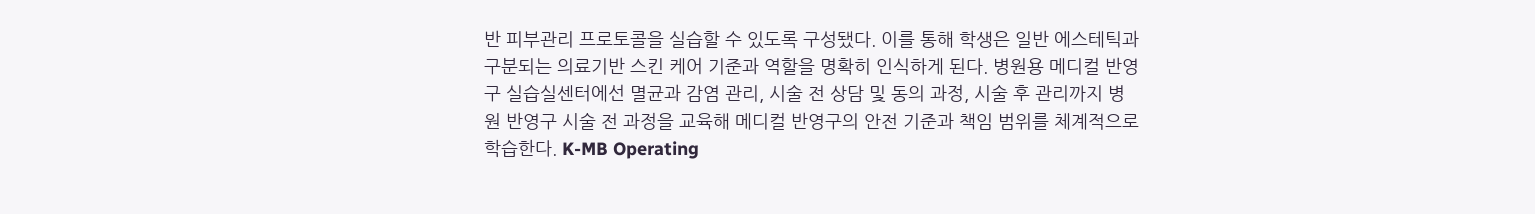반 피부관리 프로토콜을 실습할 수 있도록 구성됐다. 이를 통해 학생은 일반 에스테틱과 구분되는 의료기반 스킨 케어 기준과 역할을 명확히 인식하게 된다. 병원용 메디컬 반영구 실습실센터에선 멸균과 감염 관리, 시술 전 상담 및 동의 과정, 시술 후 관리까지 병원 반영구 시술 전 과정을 교육해 메디컬 반영구의 안전 기준과 책임 범위를 체계적으로 학습한다. K-MB Operating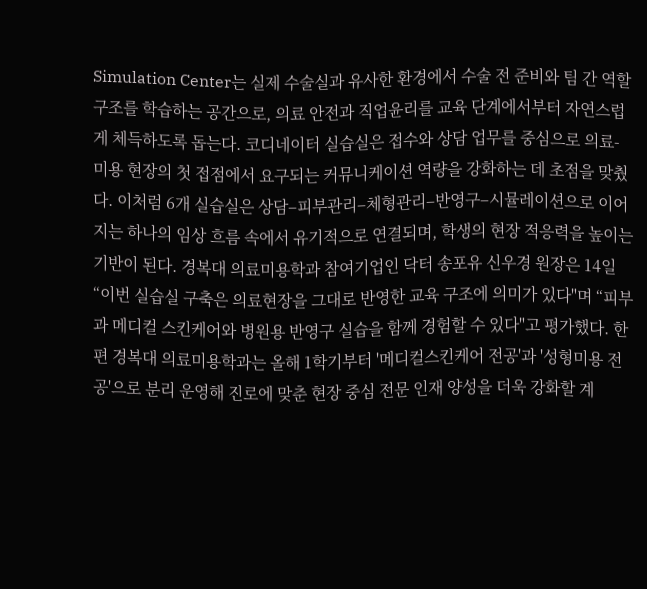Simulation Center는 실제 수술실과 유사한 환경에서 수술 전 준비와 팀 간 역할 구조를 학습하는 공간으로, 의료 안전과 직업윤리를 교육 단계에서부터 자연스럽게 체득하도록 돕는다. 코디네이터 실습실은 접수와 상담 업무를 중심으로 의료-미용 현장의 첫 접점에서 요구되는 커뮤니케이션 역량을 강화하는 데 초점을 맞췄다. 이처럼 6개 실습실은 상담–피부관리–체형관리–반영구–시뮬레이션으로 이어지는 하나의 임상 흐름 속에서 유기적으로 연결되며, 학생의 현장 적응력을 높이는 기반이 된다. 경복대 의료미용학과 참여기업인 닥터 송포유 신우경 원장은 14일 “이번 실습실 구축은 의료현장을 그대로 반영한 교육 구조에 의미가 있다"며 “피부과 메디컬 스킨케어와 병원용 반영구 실습을 함께 경험할 수 있다"고 평가했다. 한편 경복대 의료미용학과는 올해 1학기부터 '메디컬스킨케어 전공'과 '성형미용 전공'으로 분리 운영해 진로에 맞춘 현장 중심 전문 인재 양성을 더욱 강화할 계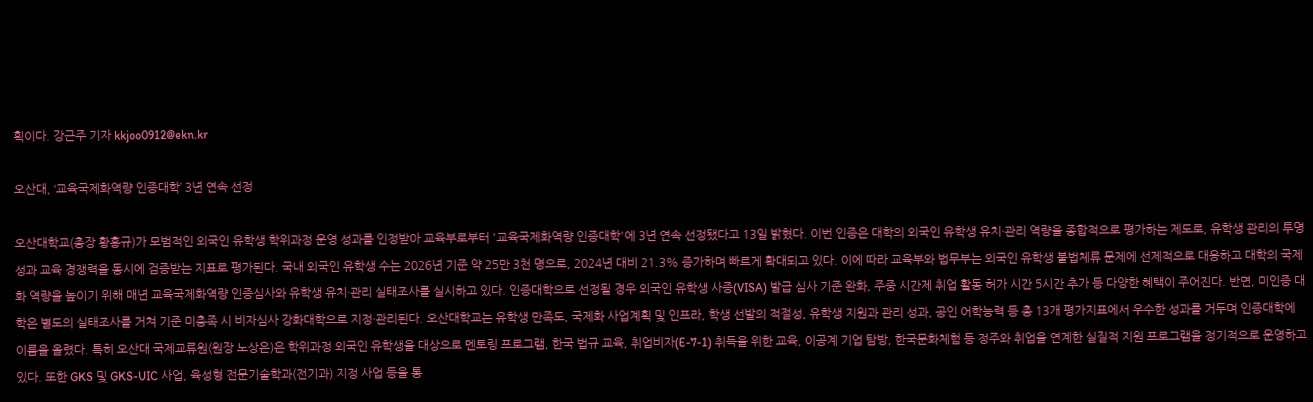획이다. 강근주 기자 kkjoo0912@ekn.kr

오산대, ‘교육국제화역량 인증대학’ 3년 연속 선정

오산대학교(총장 황홍규)가 모범적인 외국인 유학생 학위과정 운영 성과를 인정받아 교육부로부터 '교육국제화역량 인증대학'에 3년 연속 선정됐다고 13일 밝혔다. 이번 인증은 대학의 외국인 유학생 유치·관리 역량을 종합적으로 평가하는 제도로, 유학생 관리의 투명성과 교육 경쟁력을 동시에 검증받는 지표로 평가된다. 국내 외국인 유학생 수는 2026년 기준 약 25만 3천 명으로, 2024년 대비 21.3% 증가하며 빠르게 확대되고 있다. 이에 따라 교육부와 법무부는 외국인 유학생 불법체류 문제에 선제적으로 대응하고 대학의 국제화 역량을 높이기 위해 매년 교육국제화역량 인증심사와 유학생 유치·관리 실태조사를 실시하고 있다. 인증대학으로 선정될 경우 외국인 유학생 사증(VISA) 발급 심사 기준 완화, 주중 시간제 취업 활동 허가 시간 5시간 추가 등 다양한 혜택이 주어진다. 반면, 미인증 대학은 별도의 실태조사를 거쳐 기준 미충족 시 비자심사 강화대학으로 지정·관리된다. 오산대학교는 유학생 만족도, 국제화 사업계획 및 인프라, 학생 선발의 적절성, 유학생 지원과 관리 성과, 공인 어학능력 등 총 13개 평가지표에서 우수한 성과를 거두며 인증대학에 이름을 올렸다. 특히 오산대 국제교류원(원장 노상은)은 학위과정 외국인 유학생을 대상으로 멘토링 프로그램, 한국 법규 교육, 취업비자(E-7-1) 취득을 위한 교육, 이공계 기업 탐방, 한국문화체험 등 정주와 취업을 연계한 실질적 지원 프로그램을 정기적으로 운영하고 있다. 또한 GKS 및 GKS-UIC 사업, 육성형 전문기술학과(전기과) 지정 사업 등을 통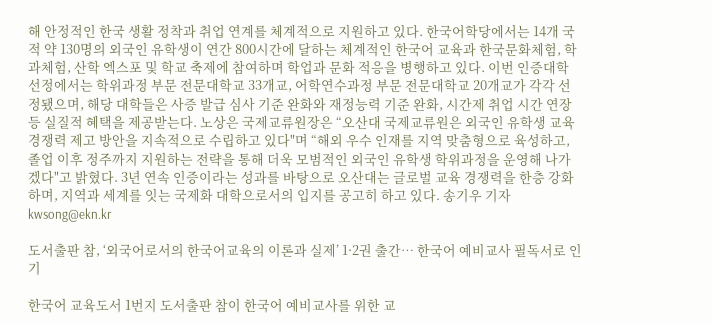해 안정적인 한국 생활 정착과 취업 연계를 체계적으로 지원하고 있다. 한국어학당에서는 14개 국적 약 130명의 외국인 유학생이 연간 800시간에 달하는 체계적인 한국어 교육과 한국문화체험, 학과체험, 산학 엑스포 및 학교 축제에 참여하며 학업과 문화 적응을 병행하고 있다. 이번 인증대학 선정에서는 학위과정 부문 전문대학교 33개교, 어학연수과정 부문 전문대학교 20개교가 각각 선정됐으며, 해당 대학들은 사증 발급 심사 기준 완화와 재정능력 기준 완화, 시간제 취업 시간 연장 등 실질적 혜택을 제공받는다. 노상은 국제교류원장은 “오산대 국제교류원은 외국인 유학생 교육경쟁력 제고 방안을 지속적으로 수립하고 있다"며 “해외 우수 인재를 지역 맞춤형으로 육성하고, 졸업 이후 정주까지 지원하는 전략을 통해 더욱 모범적인 외국인 유학생 학위과정을 운영해 나가겠다"고 밝혔다. 3년 연속 인증이라는 성과를 바탕으로 오산대는 글로벌 교육 경쟁력을 한층 강화하며, 지역과 세계를 잇는 국제화 대학으로서의 입지를 공고히 하고 있다. 송기우 기자 kwsong@ekn.kr

도서출판 참, ‘외국어로서의 한국어교육의 이론과 실제’ 1·2권 출간… 한국어 예비교사 필독서로 인기

한국어 교육도서 1번지 도서출판 참이 한국어 예비교사를 위한 교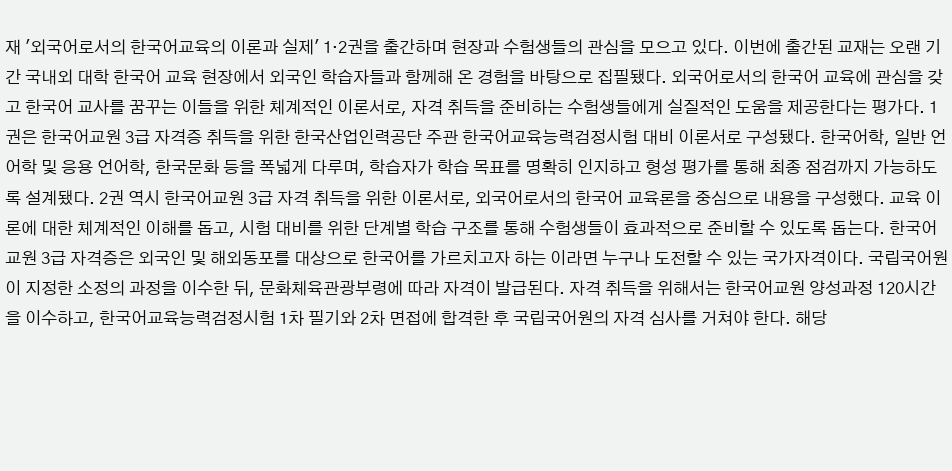재 '외국어로서의 한국어교육의 이론과 실제' 1·2권을 출간하며 현장과 수험생들의 관심을 모으고 있다. 이번에 출간된 교재는 오랜 기간 국내외 대학 한국어 교육 현장에서 외국인 학습자들과 함께해 온 경험을 바탕으로 집필됐다. 외국어로서의 한국어 교육에 관심을 갖고 한국어 교사를 꿈꾸는 이들을 위한 체계적인 이론서로, 자격 취득을 준비하는 수험생들에게 실질적인 도움을 제공한다는 평가다. 1권은 한국어교원 3급 자격증 취득을 위한 한국산업인력공단 주관 한국어교육능력검정시험 대비 이론서로 구성됐다. 한국어학, 일반 언어학 및 응용 언어학, 한국문화 등을 폭넓게 다루며, 학습자가 학습 목표를 명확히 인지하고 형성 평가를 통해 최종 점검까지 가능하도록 설계됐다. 2권 역시 한국어교원 3급 자격 취득을 위한 이론서로, 외국어로서의 한국어 교육론을 중심으로 내용을 구성했다. 교육 이론에 대한 체계적인 이해를 돕고, 시험 대비를 위한 단계별 학습 구조를 통해 수험생들이 효과적으로 준비할 수 있도록 돕는다. 한국어교원 3급 자격증은 외국인 및 해외동포를 대상으로 한국어를 가르치고자 하는 이라면 누구나 도전할 수 있는 국가자격이다. 국립국어원이 지정한 소정의 과정을 이수한 뒤, 문화체육관광부령에 따라 자격이 발급된다. 자격 취득을 위해서는 한국어교원 양성과정 120시간을 이수하고, 한국어교육능력검정시험 1차 필기와 2차 면접에 합격한 후 국립국어원의 자격 심사를 거쳐야 한다. 해당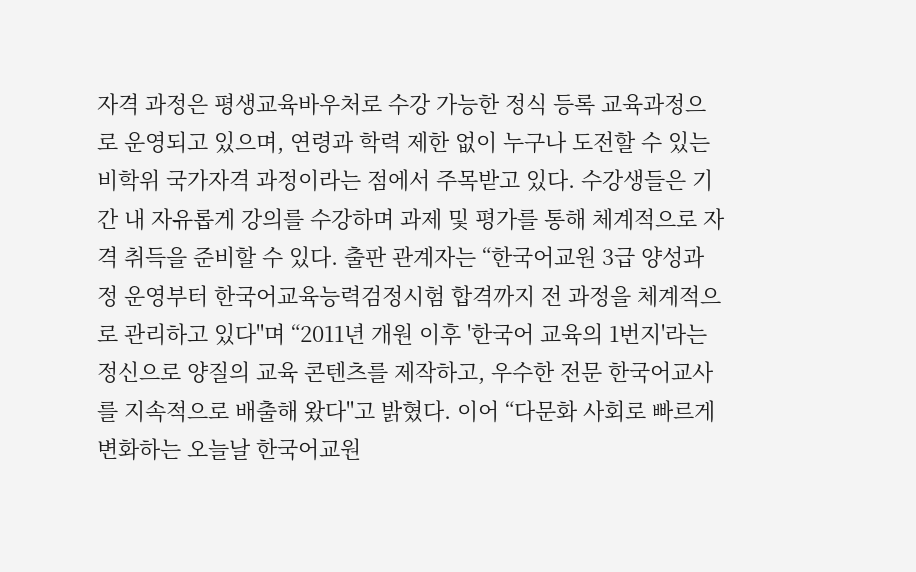자격 과정은 평생교육바우처로 수강 가능한 정식 등록 교육과정으로 운영되고 있으며, 연령과 학력 제한 없이 누구나 도전할 수 있는 비학위 국가자격 과정이라는 점에서 주목받고 있다. 수강생들은 기간 내 자유롭게 강의를 수강하며 과제 및 평가를 통해 체계적으로 자격 취득을 준비할 수 있다. 출판 관계자는 “한국어교원 3급 양성과정 운영부터 한국어교육능력검정시험 합격까지 전 과정을 체계적으로 관리하고 있다"며 “2011년 개원 이후 '한국어 교육의 1번지'라는 정신으로 양질의 교육 콘텐츠를 제작하고, 우수한 전문 한국어교사를 지속적으로 배출해 왔다"고 밝혔다. 이어 “다문화 사회로 빠르게 변화하는 오늘날 한국어교원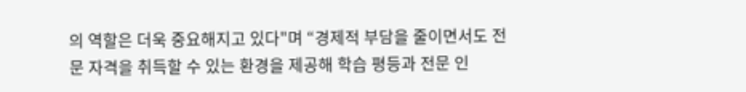의 역할은 더욱 중요해지고 있다"며 “경제적 부담을 줄이면서도 전문 자격을 취득할 수 있는 환경을 제공해 학습 평등과 전문 인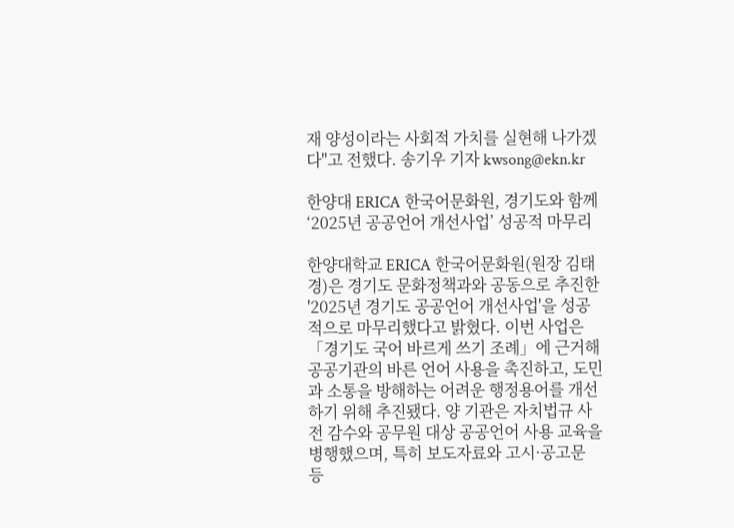재 양성이라는 사회적 가치를 실현해 나가겠다"고 전했다. 송기우 기자 kwsong@ekn.kr

한양대 ERICA 한국어문화원, 경기도와 함께 ‘2025년 공공언어 개선사업’ 성공적 마무리

한양대학교 ERICA 한국어문화원(원장 김태경)은 경기도 문화정책과와 공동으로 추진한 '2025년 경기도 공공언어 개선사업'을 성공적으로 마무리했다고 밝혔다. 이번 사업은 「경기도 국어 바르게 쓰기 조례」에 근거해 공공기관의 바른 언어 사용을 촉진하고, 도민과 소통을 방해하는 어려운 행정용어를 개선하기 위해 추진됐다. 양 기관은 자치법규 사전 감수와 공무원 대상 공공언어 사용 교육을 병행했으며, 특히 보도자료와 고시·공고문 등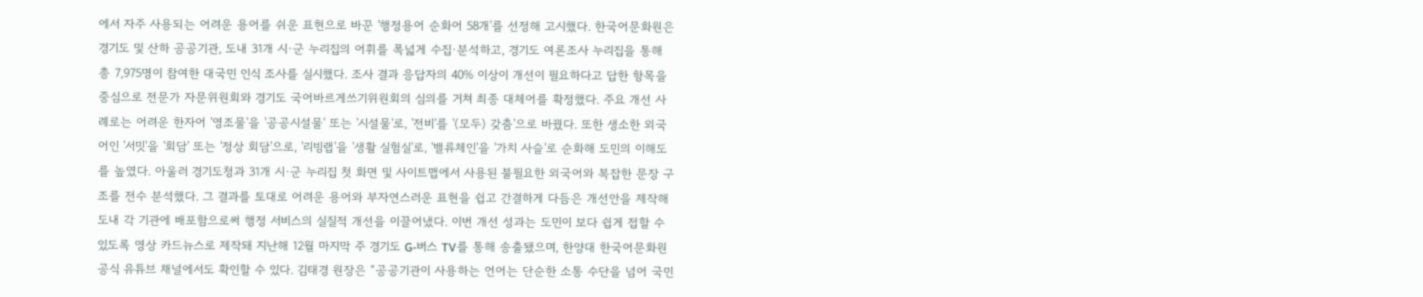에서 자주 사용되는 어려운 용어를 쉬운 표현으로 바꾼 '행정용어 순화어 58개'를 선정해 고시했다. 한국어문화원은 경기도 및 산하 공공기관, 도내 31개 시·군 누리집의 어휘를 폭넓게 수집·분석하고, 경기도 여론조사 누리집을 통해 총 7,975명이 참여한 대국민 인식 조사를 실시했다. 조사 결과 응답자의 40% 이상이 개선이 필요하다고 답한 항목을 중심으로 전문가 자문위원회와 경기도 국어바르게쓰기위원회의 심의를 거쳐 최종 대체어를 확정했다. 주요 개선 사례로는 어려운 한자어 '영조물'을 '공공시설물' 또는 '시설물'로, '전비'를 '(모두) 갖춤'으로 바꿨다. 또한 생소한 외국어인 '서밋'을 '회담' 또는 '정상 회담'으로, '리빙랩'을 '생활 실험실'로, '밸류체인'을 '가치 사슬'로 순화해 도민의 이해도를 높였다. 아울러 경기도청과 31개 시·군 누리집 첫 화면 및 사이트맵에서 사용된 불필요한 외국어와 복잡한 문장 구조를 전수 분석했다. 그 결과를 토대로 어려운 용어와 부자연스러운 표현을 쉽고 간결하게 다듬은 개선안을 제작해 도내 각 기관에 배포함으로써 행정 서비스의 실질적 개선을 이끌어냈다. 이번 개선 성과는 도민이 보다 쉽게 접할 수 있도록 영상 카드뉴스로 제작돼 지난해 12월 마지막 주 경기도 G-버스 TV를 통해 송출됐으며, 한양대 한국어문화원 공식 유튜브 채널에서도 확인할 수 있다. 김태경 원장은 “공공기관이 사용하는 언어는 단순한 소통 수단을 넘어 국민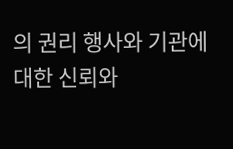의 권리 행사와 기관에 대한 신뢰와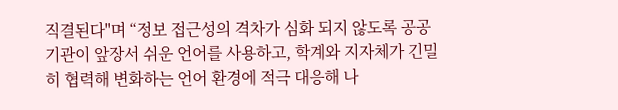직결된다"며 “정보 접근성의 격차가 심화 되지 않도록 공공기관이 앞장서 쉬운 언어를 사용하고, 학계와 지자체가 긴밀히 협력해 변화하는 언어 환경에 적극 대응해 나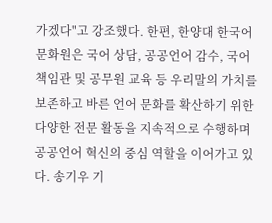가겠다"고 강조했다. 한편, 한양대 한국어문화원은 국어 상담, 공공언어 감수, 국어 책임관 및 공무원 교육 등 우리말의 가치를 보존하고 바른 언어 문화를 확산하기 위한 다양한 전문 활동을 지속적으로 수행하며 공공언어 혁신의 중심 역할을 이어가고 있다. 송기우 기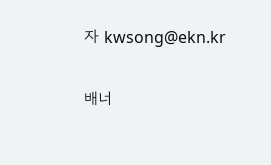자 kwsong@ekn.kr

배너